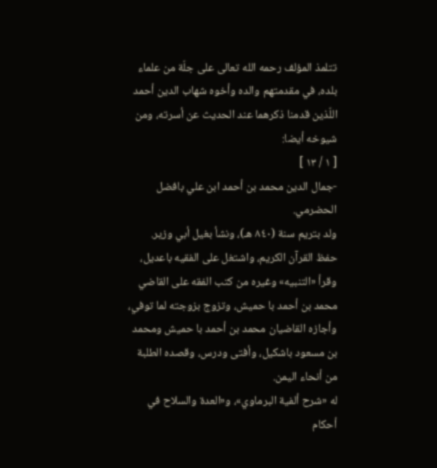تتلمذ المؤلف رحمه الله تعالى على جلّة من علماء بلده، في مقدمتهم والده وأخوه شهاب الدين أحمد اللّذين قدمنا ذكرهما عند الحديث عن أسرته، ومن شيوخه أيضا:
[ ١ / ١٣ ]
-جمال الدين محمد بن أحمد ابن علي بافضل الحضرمي.
ولد بتريم سنة (٨٤٠ هـ)، ونشأ بغيل أبي وزير.
حفظ القرآن الكريم، واشتغل على الفقيه باعديل، وقرأ «التنبيه» وغيره من كتب الفقه على القاضي محمد بن أحمد با حميش، وتزوج بزوجته لما توفي، وأجازه القاضيان محمد بن أحمد با حميش ومحمد بن مسعود باشكيل، وأفتى ودرس، وقصده الطلبة من أنحاء اليمن.
له «شرح ألفية البرماوي»، و«العدة والسلاح في أحكام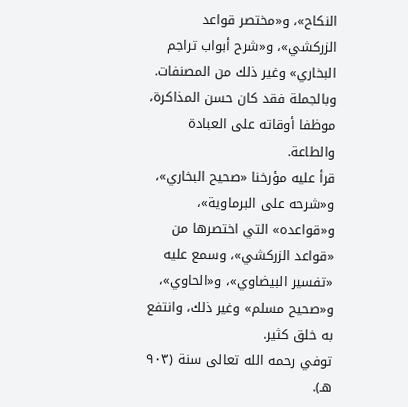النكاح»، و«مختصر قواعد الزركشي»، و«شرح أبواب تراجم البخاري» وغير ذلك من المصنفات.
وبالجملة فقد كان حسن المذاكرة، موظفا أوقاته على العبادة والطاعة.
قرأ عليه مؤرخنا «صحيح البخاري»، و«شرحه على البرماوية»، و«قواعده» التي اختصرها من «قواعد الزركشي»، وسمع عليه «تفسير البيضاوي»، و«الحاوي»، و«صحيح مسلم» وغير ذلك، وانتفع به خلق كثير.
توفي رحمه الله تعالى سنة (٩٠٣ هـ).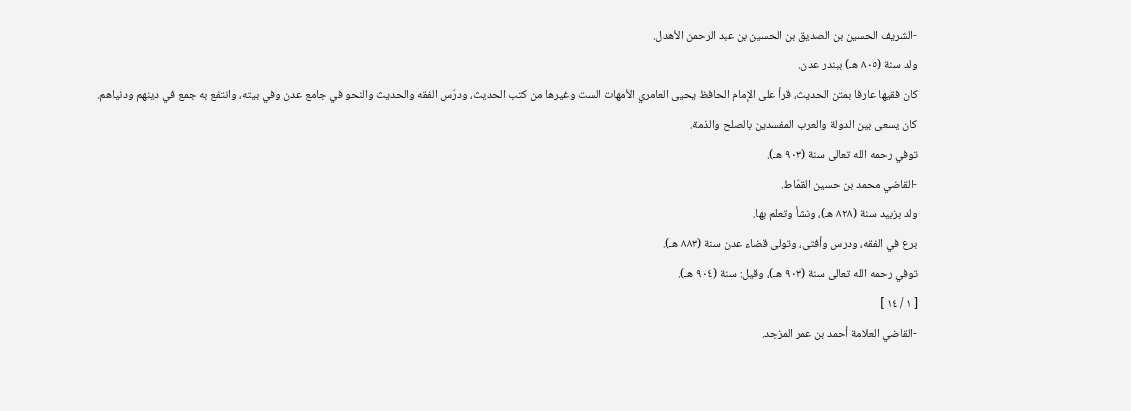-الشريف الحسين بن الصديق بن الحسين بن عبد الرحمن الأهدل.
ولد سنة (٨٠٥ هـ) ببندر عدن.
كان فقيها عارفا بمتن الحديث، قرأ على الإمام الحافظ يحيى العامري الأمهات الست وغيرها من كتب الحديث، ودرّس الفقه والحديث والنحو في جامع عدن وفي بيته، وانتفع به جمع في دينهم ودنياهم.
كان يسعى بين الدولة والعرب المفسدين بالصلح والذمة.
توفي رحمه الله تعالى سنة (٩٠٣ هـ).
-القاضي محمد بن حسين القمّاط.
ولد بزبيد سنة (٨٢٨ هـ)، ونشأ وتعلم بها.
برع في الفقه، ودرس وأفتى، وتولى قضاء عدن سنة (٨٨٣ هـ).
توفي رحمه الله تعالى سنة (٩٠٣ هـ)، وقيل: سنة (٩٠٤ هـ).
[ ١ / ١٤ ]
-القاضي العلامة أحمد بن عمر المزجد.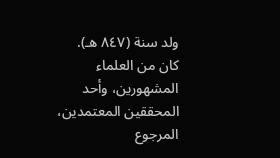ولد سنة (٨٤٧ هـ).
كان من العلماء المشهورين، وأحد المحققين المعتمدين، المرجوع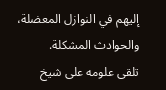إليهم في النوازل المعضلة، والحوادث المشكلة.
تلقى علومه على شيخ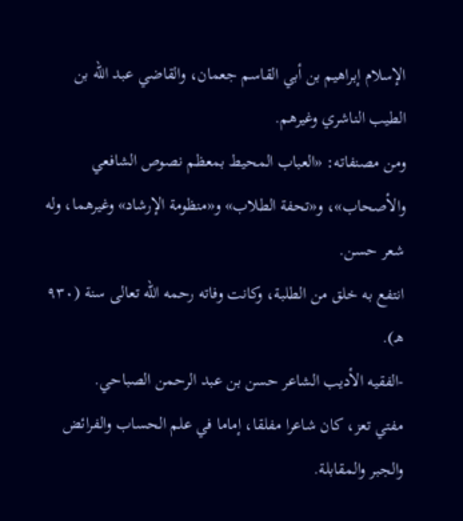الإسلام إبراهيم بن أبي القاسم جعمان، والقاضي عبد الله بن الطيب الناشري وغيرهم.
ومن مصنفاته: «العباب المحيط بمعظم نصوص الشافعي والأصحاب»، و«تحفة الطلاب» و«منظومة الإرشاد» وغيرهما، وله شعر حسن.
انتفع به خلق من الطلبة، وكانت وفاته رحمه الله تعالى سنة (٩٣٠ هـ).
-الفقيه الأديب الشاعر حسن بن عبد الرحمن الصباحي.
مفتي تعز، كان شاعرا مفلقا، إماما في علم الحساب والفرائض والجبر والمقابلة.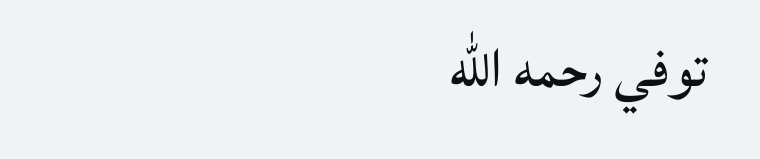توفي رحمه الله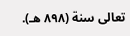تعالى سنة (٨٩٨ هـ).